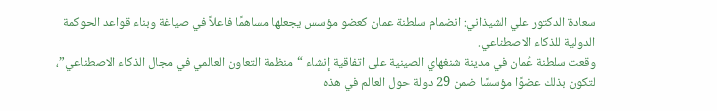سعادة الدكتور علي الشيذاني: انضمام سلطنة عمان كعضو مؤسس يجعلها مساهمًا فاعلاً في صياغة وبناء قواعد الحوكمة الدولية للذكاء الاصطناعي.
وقعت سلطنة عُمان في مدينة شنغهاي الصينية على اتفاقية إنشاء “منظمة التعاون العالمي في مجال الذكاء الاصطناعي”، لتكون بذلك عضوًا مؤسسًا ضمن 29 دولة حول العالم في هذه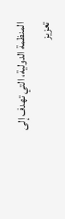المنظمة الدولية، التي تهدف إلى تعزيز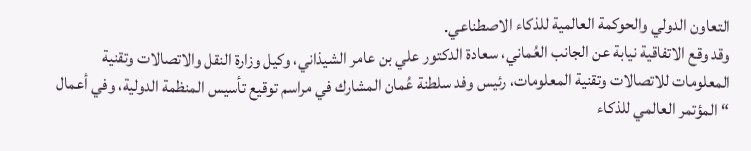التعاون الدولي والحوكمة العالمية للذكاء الاصطناعي.
وقد وقع الاتفاقية نيابة عن الجانب العُماني، سعادة الدكتور علي بن عامر الشيذاني، وكيل وزارة النقل والاتصالات وتقنية المعلومات للاتصالات وتقنية المعلومات، رئيس وفد سلطنة عُمان المشارك في مراسم توقيع تأسيس المنظمة الدولية، وفي أعمال “المؤتمر العالمي للذكاء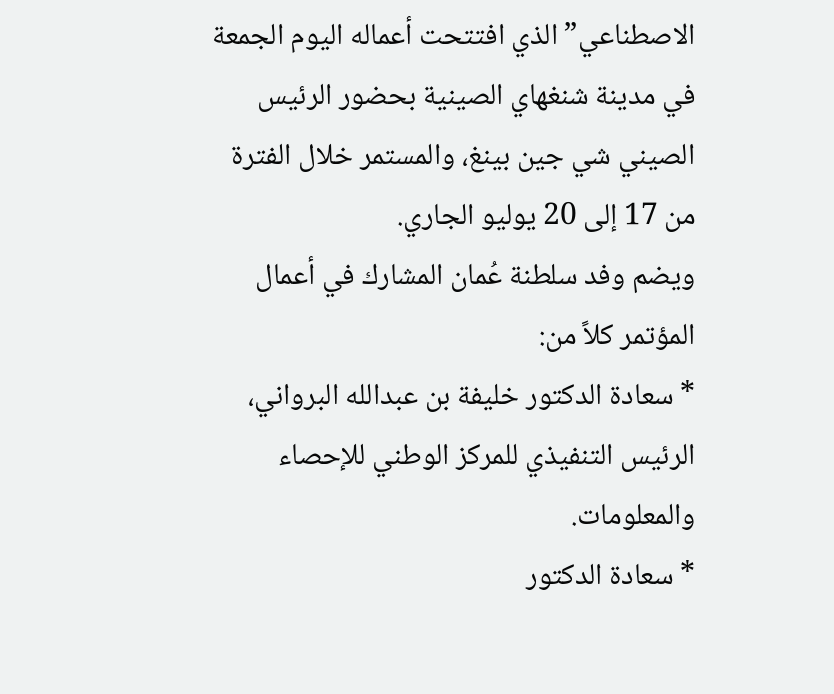الاصطناعي” الذي افتتحت أعماله اليوم الجمعة في مدينة شنغهاي الصينية بحضور الرئيس الصيني شي جين بينغ، والمستمر خلال الفترة من 17 إلى 20 يوليو الجاري.
ويضم وفد سلطنة عُمان المشارك في أعمال المؤتمر كلاً من:
* سعادة الدكتور خليفة بن عبدالله البرواني، الرئيس التنفيذي للمركز الوطني للإحصاء والمعلومات.
* سعادة الدكتور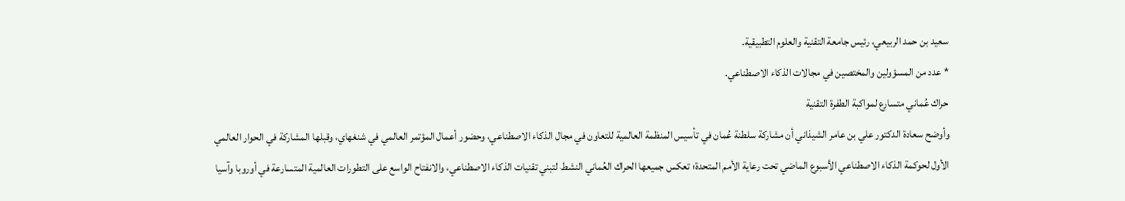سعيد بن حمد الربيعي، رئيس جامعة التقنية والعلوم التطبيقية.
* عدد من المسؤولين والمختصين في مجالات الذكاء الاصطناعي.
حراك عُماني متسارع لمواكبة الطفرة التقنية
وأوضح سعادة الدكتور علي بن عامر الشيذاني أن مشاركة سلطنة عُمان في تأسيس المنظمة العالمية للتعاون في مجال الذكاء الاصطناعي، وحضور أعمال المؤتمر العالمي في شنغهاي، وقبلها المشاركة في الحوار العالمي الأول لحوكمة الذكاء الاصطناعي الأسبوع الماضي تحت رعاية الأمم المتحدة؛ تعكس جميعها الحراك العُماني النشط لتبني تقنيات الذكاء الاصطناعي، والانفتاح الواسع على التطورات العالمية المتسارعة في أوروبا وآسيا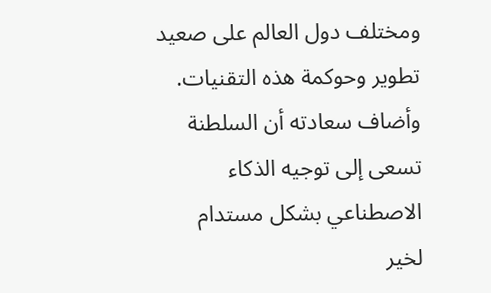ومختلف دول العالم على صعيد تطوير وحوكمة هذه التقنيات.
وأضاف سعادته أن السلطنة تسعى إلى توجيه الذكاء الاصطناعي بشكل مستدام لخير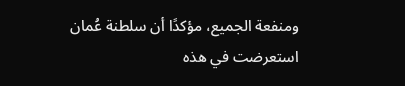ومنفعة الجميع، مؤكدًا أن سلطنة عُمان استعرضت في هذه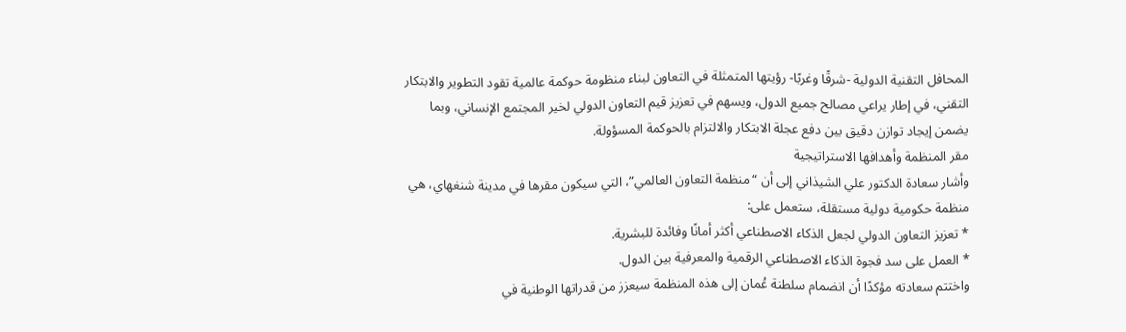المحافل التقنية الدولية -شرقًا وغربًا- رؤيتها المتمثلة في التعاون لبناء منظومة حوكمة عالمية تقود التطوير والابتكار التقني، في إطار يراعي مصالح جميع الدول، ويسهم في تعزيز قيم التعاون الدولي لخير المجتمع الإنساني، وبما يضمن إيجاد توازن دقيق بين دفع عجلة الابتكار والالتزام بالحوكمة المسؤولة.
مقر المنظمة وأهدافها الاستراتيجية
وأشار سعادة الدكتور علي الشيذاني إلى أن “منظمة التعاون العالمي”، التي سيكون مقرها في مدينة شنغهاي، هي منظمة حكومية دولية مستقلة، ستعمل على:
* تعزيز التعاون الدولي لجعل الذكاء الاصطناعي أكثر أمانًا وفائدة للبشرية.
* العمل على سد فجوة الذكاء الاصطناعي الرقمية والمعرفية بين الدول.
واختتم سعادته مؤكدًا أن انضمام سلطنة عُمان إلى هذه المنظمة سيعزز من قدراتها الوطنية في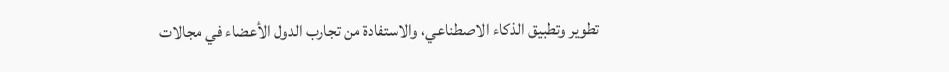تطوير وتطبيق الذكاء الاصطناعي، والاستفادة من تجارب الدول الأعضاء في مجالات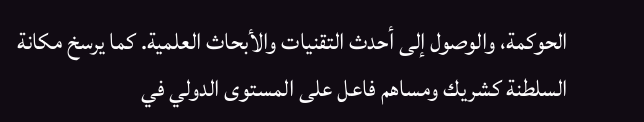الحوكمة، والوصول إلى أحدث التقنيات والأبحاث العلمية. كما يرسخ مكانة السلطنة كشريك ومساهم فاعل على المستوى الدولي في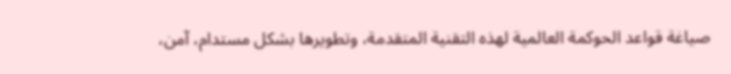صياغة قواعد الحوكمة العالمية لهذه التقنية المتقدمة، وتطويرها بشكل مستدام، آمن،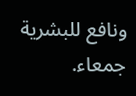ونافع للبشرية جمعاء.